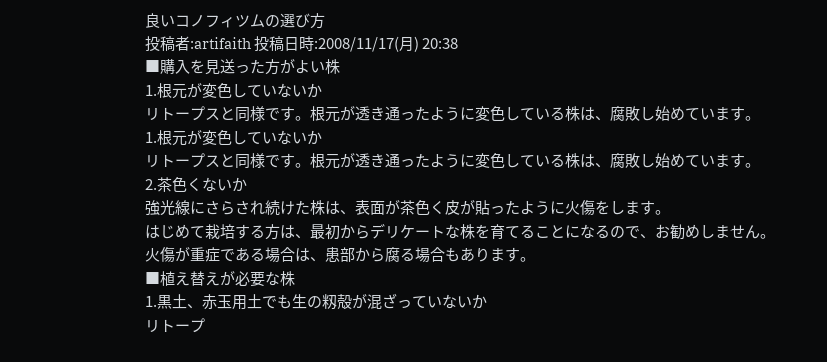良いコノフィツムの選び方
投稿者:artifaith 投稿日時:2008/11/17(月) 20:38
■購入を見送った方がよい株
1.根元が変色していないか
リトープスと同様です。根元が透き通ったように変色している株は、腐敗し始めています。
1.根元が変色していないか
リトープスと同様です。根元が透き通ったように変色している株は、腐敗し始めています。
2.茶色くないか
強光線にさらされ続けた株は、表面が茶色く皮が貼ったように火傷をします。
はじめて栽培する方は、最初からデリケートな株を育てることになるので、お勧めしません。
火傷が重症である場合は、患部から腐る場合もあります。
■植え替えが必要な株
1.黒土、赤玉用土でも生の籾殻が混ざっていないか
リトープ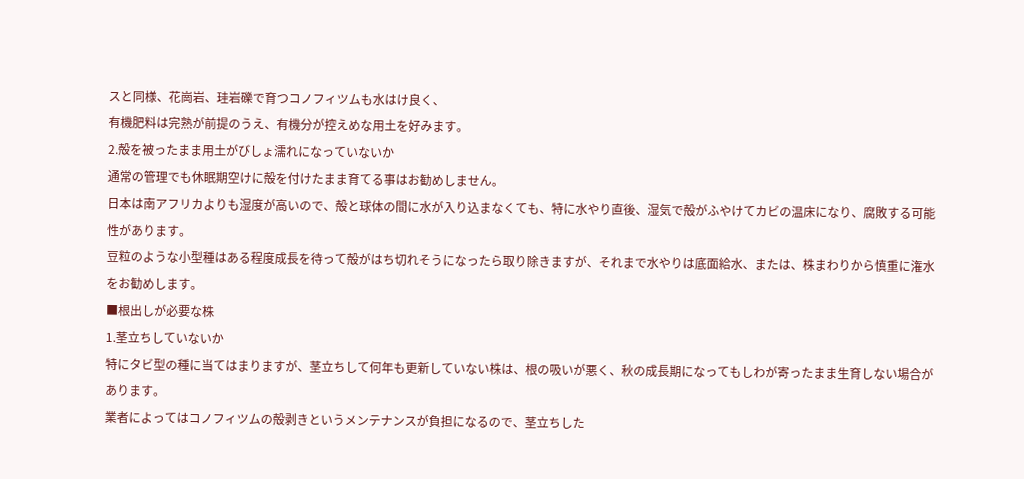スと同様、花崗岩、珪岩礫で育つコノフィツムも水はけ良く、
有機肥料は完熟が前提のうえ、有機分が控えめな用土を好みます。
2.殻を被ったまま用土がびしょ濡れになっていないか
通常の管理でも休眠期空けに殻を付けたまま育てる事はお勧めしません。
日本は南アフリカよりも湿度が高いので、殻と球体の間に水が入り込まなくても、特に水やり直後、湿気で殻がふやけてカビの温床になり、腐敗する可能性があります。
豆粒のような小型種はある程度成長を待って殻がはち切れそうになったら取り除きますが、それまで水やりは底面給水、または、株まわりから慎重に潅水をお勧めします。
■根出しが必要な株
1.茎立ちしていないか
特にタビ型の種に当てはまりますが、茎立ちして何年も更新していない株は、根の吸いが悪く、秋の成長期になってもしわが寄ったまま生育しない場合があります。
業者によってはコノフィツムの殻剥きというメンテナンスが負担になるので、茎立ちした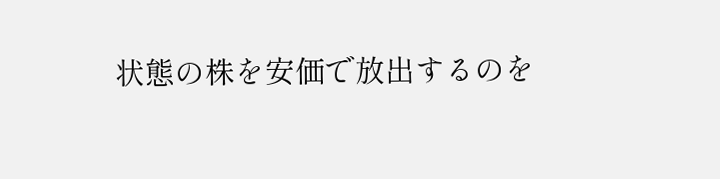状態の株を安価で放出するのを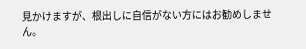見かけますが、根出しに自信がない方にはお勧めしません。